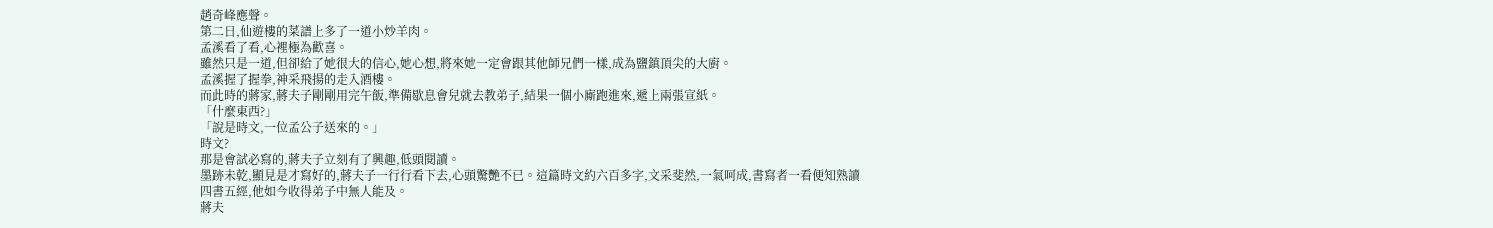趙奇峰應聲。
第二日,仙遊樓的菜譜上多了一道小炒羊肉。
孟溪看了看,心裡極為歡喜。
雖然只是一道,但卻給了她很大的信心,她心想,將來她一定會跟其他師兄們一樣,成為鹽鎮頂尖的大廚。
孟溪握了握拳,神采飛揚的走入酒樓。
而此時的蔣家,蔣夫子剛剛用完午飯,準備歇息會兒就去教弟子,結果一個小廝跑進來,遞上兩張宣紙。
「什麼東西?」
「說是時文,一位孟公子送來的。」
時文?
那是會試必寫的,蔣夫子立刻有了興趣,低頭閱讀。
墨跡未乾,顯見是才寫好的,蔣夫子一行行看下去,心頭驚艷不已。這篇時文約六百多字,文采斐然,一氣呵成,書寫者一看便知熟讀四書五經,他如今收得弟子中無人能及。
蔣夫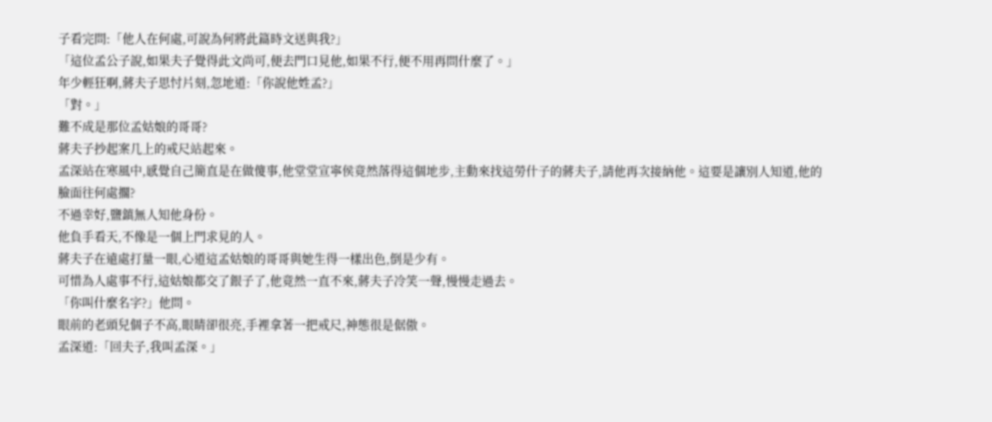子看完問:「他人在何處,可說為何將此篇時文送與我?」
「這位孟公子說,如果夫子覺得此文尚可,便去門口見他,如果不行,便不用再問什麼了。」
年少輕狂啊,蔣夫子思忖片刻,忽地道:「你說他姓孟?」
「對。」
難不成是那位孟姑娘的哥哥?
蔣夫子抄起案几上的戒尺站起來。
孟深站在寒風中,感覺自己簡直是在做傻事,他堂堂宣寧侯竟然落得這個地步,主動來找這勞什子的蔣夫子,請他再次接納他。這要是讓別人知道,他的臉面往何處擱?
不過幸好,鹽鎮無人知他身份。
他負手看天,不像是一個上門求見的人。
蔣夫子在遠處打量一眼,心道這孟姑娘的哥哥與她生得一樣出色,倒是少有。
可惜為人處事不行,這姑娘都交了銀子了,他竟然一直不來,蔣夫子冷笑一聲,慢慢走過去。
「你叫什麼名字?」他問。
眼前的老頭兒個子不高,眼睛卻很亮,手裡拿著一把戒尺,神態很是倨傲。
孟深道:「回夫子,我叫孟深。」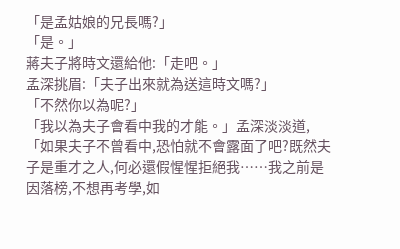「是孟姑娘的兄長嗎?」
「是。」
蔣夫子將時文還給他:「走吧。」
孟深挑眉:「夫子出來就為送這時文嗎?」
「不然你以為呢?」
「我以為夫子會看中我的才能。」孟深淡淡道,「如果夫子不曾看中,恐怕就不會露面了吧?既然夫子是重才之人,何必還假惺惺拒絕我……我之前是因落榜,不想再考學,如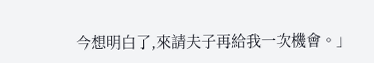今想明白了,來請夫子再給我一次機會。」